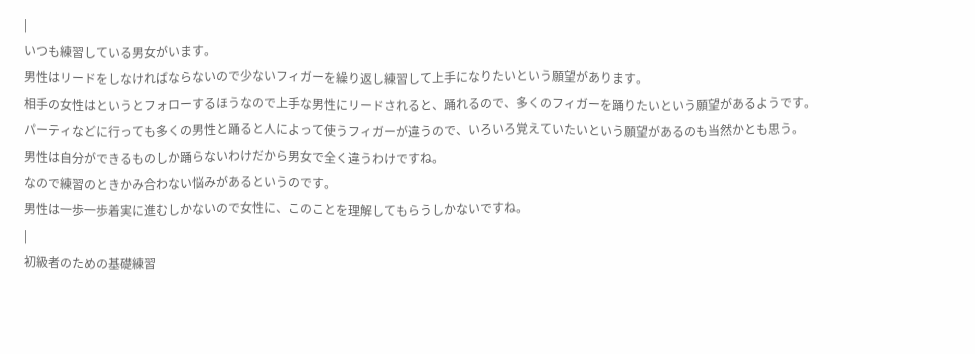|
いつも練習している男女がいます。
男性はリードをしなければならないので少ないフィガーを繰り返し練習して上手になりたいという願望があります。
相手の女性はというとフォローするほうなので上手な男性にリードされると、踊れるので、多くのフィガーを踊りたいという願望があるようです。
パーティなどに行っても多くの男性と踊ると人によって使うフィガーが違うので、いろいろ覚えていたいという願望があるのも当然かとも思う。
男性は自分ができるものしか踊らないわけだから男女で全く違うわけですね。
なので練習のときかみ合わない悩みがあるというのです。
男性は一歩一歩着実に進むしかないので女性に、このことを理解してもらうしかないですね。
|
初級者のための基礎練習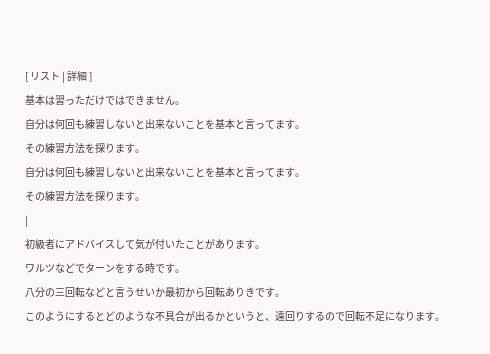[ リスト | 詳細 ]
基本は習っただけではできません。
自分は何回も練習しないと出来ないことを基本と言ってます。
その練習方法を探ります。
自分は何回も練習しないと出来ないことを基本と言ってます。
その練習方法を探ります。
|
初級者にアドバイスして気が付いたことがあります。
ワルツなどでターンをする時です。
八分の三回転などと言うせいか最初から回転ありきです。
このようにするとどのような不具合が出るかというと、遠回りするので回転不足になります。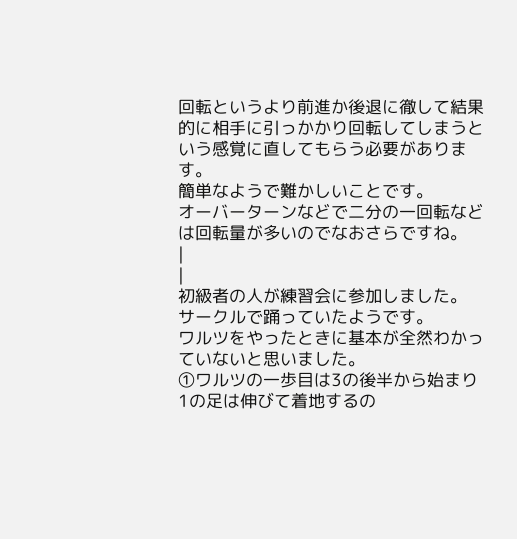回転というより前進か後退に徹して結果的に相手に引っかかり回転してしまうという感覚に直してもらう必要があります。
簡単なようで難かしいことです。
オーバーターンなどで二分の一回転などは回転量が多いのでなおさらですね。
|
|
初級者の人が練習会に参加しました。
サークルで踊っていたようです。
ワルツをやったときに基本が全然わかっていないと思いました。
①ワルツの一歩目は3の後半から始まり1の足は伸びて着地するの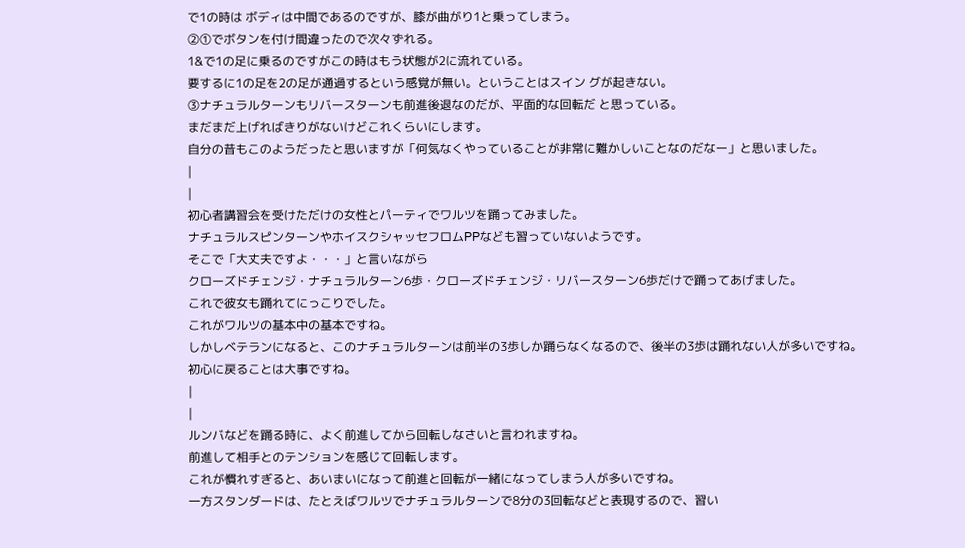で1の時は ボディは中間であるのですが、膝が曲がり1と乗ってしまう。
②①でボタンを付け間違ったので次々ずれる。
1&で1の足に乗るのですがこの時はもう状態が2に流れている。
要するに1の足を2の足が通過するという感覚が無い。ということはスイン グが起きない。
③ナチュラルターンもリバースターンも前進後退なのだが、平面的な回転だ と思っている。
まだまだ上げればきりがないけどこれくらいにします。
自分の昔もこのようだったと思いますが「何気なくやっていることが非常に難かしいことなのだなー」と思いました。
|
|
初心者講習会を受けただけの女性とパーティでワルツを踊ってみました。
ナチュラルスピンターンやホイスクシャッセフロムPPなども習っていないようです。
そこで「大丈夫ですよ・・・」と言いながら
クローズドチェンジ・ナチュラルターン6歩・クローズドチェンジ・リバースターン6歩だけで踊ってあげました。
これで彼女も踊れてにっこりでした。
これがワルツの基本中の基本ですね。
しかしベテランになると、このナチュラルターンは前半の3歩しか踊らなくなるので、後半の3歩は踊れない人が多いですね。
初心に戻ることは大事ですね。
|
|
ルンバなどを踊る時に、よく前進してから回転しなさいと言われますね。
前進して相手とのテンションを感じて回転します。
これが慣れすぎると、あいまいになって前進と回転が一緒になってしまう人が多いですね。
一方スタンダードは、たとえばワルツでナチュラルターンで8分の3回転などと表現するので、習い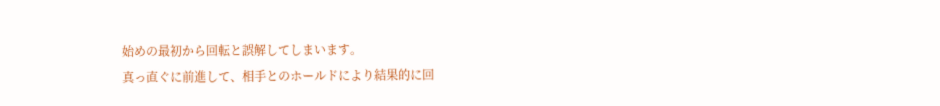始めの最初から回転と誤解してしまいます。
真っ直ぐに前進して、相手とのホールドにより結果的に回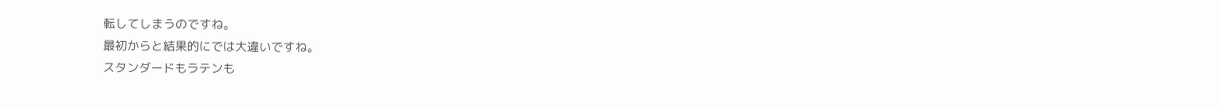転してしまうのですね。
最初からと結果的にでは大違いですね。
スタンダードもラテンも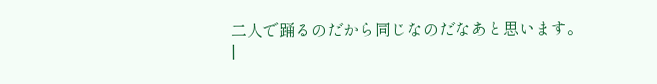二人で踊るのだから同じなのだなあと思います。
|